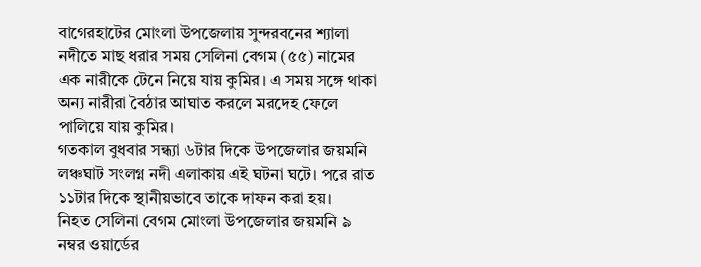বাগেরহাটের মোংলা উপজেলায় সুন্দরবনের শ্যালা নদীতে মাছ ধরার সময় সেলিনা বেগম (৫৫) নামের এক নারীকে টেনে নিয়ে যায় কুমির। এ সময় সঙ্গে থাকা অন্য নারীরা বৈঠার আঘাত করলে মরদেহ ফেলে পালিয়ে যায় কুমির।
গতকাল বুধবার সন্ধ্যা ৬টার দিকে উপজেলার জয়মনি লঞ্চঘাট সংলগ্ন নদী এলাকায় এই ঘটনা ঘটে। পরে রাত ১১টার দিকে স্থানীয়ভাবে তাকে দাফন করা হয়।
নিহত সেলিনা বেগম মোংলা উপজেলার জয়মনি ৯ নম্বর ওয়ার্ডের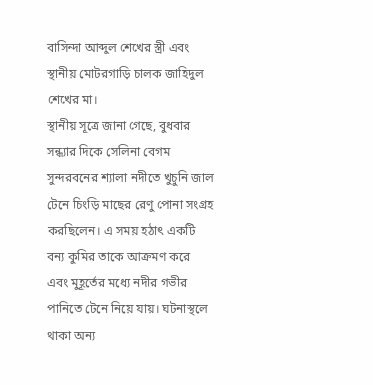বাসিন্দা আব্দুল শেখের স্ত্রী এবং স্থানীয় মোটরগাড়ি চালক জাহিদুল শেখের মা।
স্থানীয় সূত্রে জানা গেছে, বুধবার সন্ধ্যার দিকে সেলিনা বেগম সুন্দরবনের শ্যালা নদীতে খুচুনি জাল টেনে চিংড়ি মাছের রেণু পোনা সংগ্রহ করছিলেন। এ সময় হঠাৎ একটি বন্য কুমির তাকে আক্রমণ করে এবং মুহূর্তের মধ্যে নদীর গভীর পানিতে টেনে নিয়ে যায়। ঘটনাস্থলে থাকা অন্য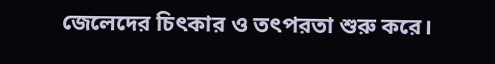জেলেদের চিৎকার ও তৎপরতা শুরু করে।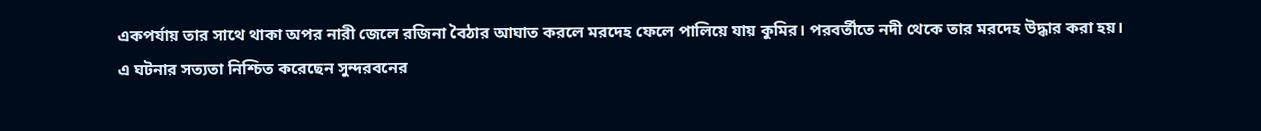একপর্যায় তার সাথে থাকা অপর নারী জেলে রজিনা বৈঠার আঘাত করলে মরদেহ ফেলে পালিয়ে যায় কুমির। পরবর্তীতে নদী থেকে তার মরদেহ উদ্ধার করা হয়।
এ ঘটনার সত্যতা নিশ্চিত করেছেন সুন্দরবনের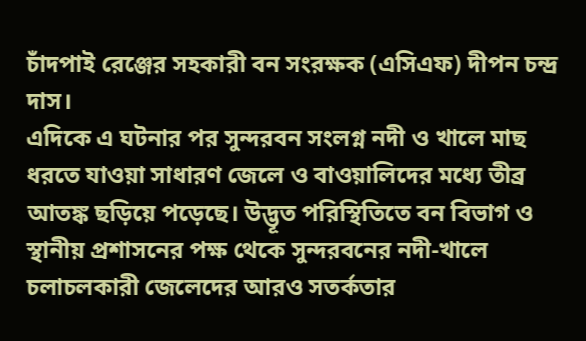চাঁদপাই রেঞ্জের সহকারী বন সংরক্ষক (এসিএফ) দীপন চন্দ্র দাস।
এদিকে এ ঘটনার পর সুন্দরবন সংলগ্ন নদী ও খালে মাছ ধরতে যাওয়া সাধারণ জেলে ও বাওয়ালিদের মধ্যে তীব্র আতঙ্ক ছড়িয়ে পড়েছে। উদ্ভূত পরিস্থিতিতে বন বিভাগ ও স্থানীয় প্রশাসনের পক্ষ থেকে সুন্দরবনের নদী-খালে চলাচলকারী জেলেদের আরও সতর্কতার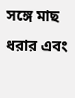সঙ্গে মাছ ধরার এবং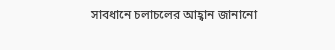সাবধানে চলাচলের আহ্বান জানানো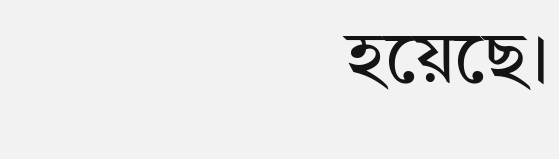হয়েছে।